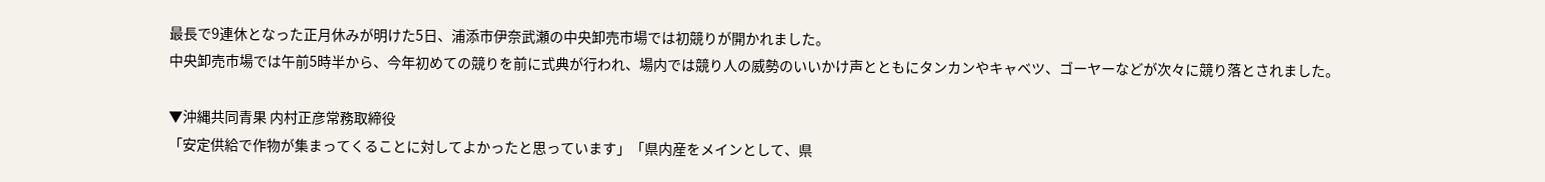最長で9連休となった正月休みが明けた5日、浦添市伊奈武瀬の中央卸売市場では初競りが開かれました。
中央卸売市場では午前5時半から、今年初めての競りを前に式典が行われ、場内では競り人の威勢のいいかけ声とともにタンカンやキャベツ、ゴーヤーなどが次々に競り落とされました。

▼沖縄共同青果 内村正彦常務取締役
「安定供給で作物が集まってくることに対してよかったと思っています」「県内産をメインとして、県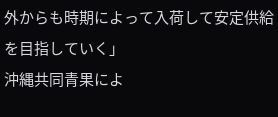外からも時期によって入荷して安定供給を目指していく」
沖縄共同青果によ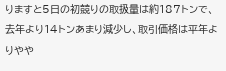りますと5日の初競りの取扱量は約187トンで、去年より14トンあまり減少し、取引価格は平年よりやや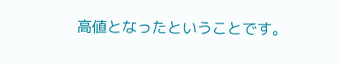高値となったということです。